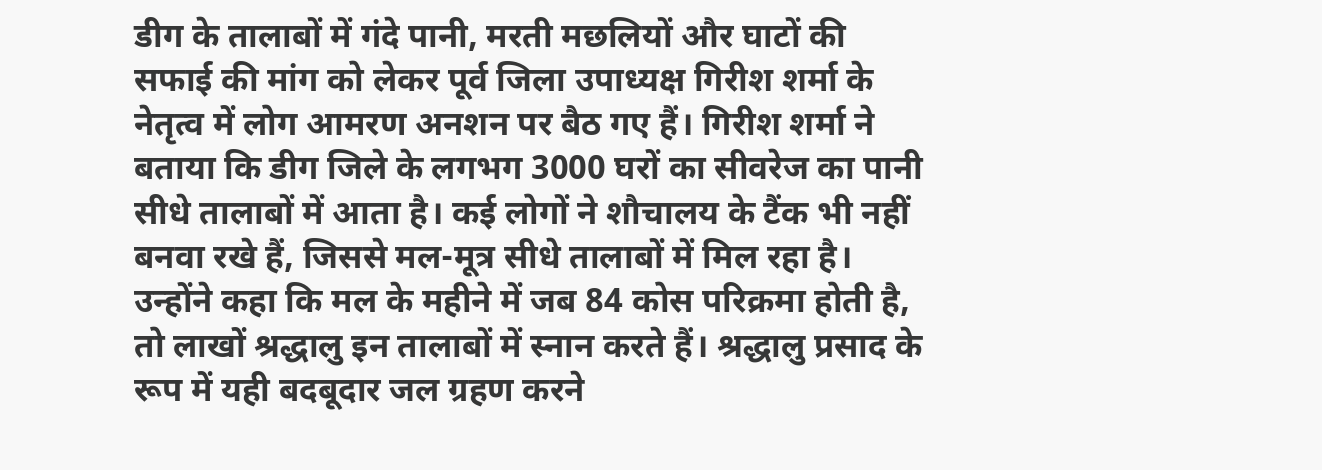डीग के तालाबों में गंदे पानी, मरती मछलियों और घाटों की सफाई की मांग को लेकर पूर्व जिला उपाध्यक्ष गिरीश शर्मा के नेतृत्व में लोग आमरण अनशन पर बैठ गए हैं। गिरीश शर्मा ने बताया कि डीग जिले के लगभग 3000 घरों का सीवरेज का पानी सीधे तालाबों में आता है। कई लोगों ने शौचालय के टैंक भी नहीं बनवा रखे हैं, जिससे मल-मूत्र सीधे तालाबों में मिल रहा है। उन्होंने कहा कि मल के महीने में जब 84 कोस परिक्रमा होती है, तो लाखों श्रद्धालु इन तालाबों में स्नान करते हैं। श्रद्धालु प्रसाद के रूप में यही बदबूदार जल ग्रहण करने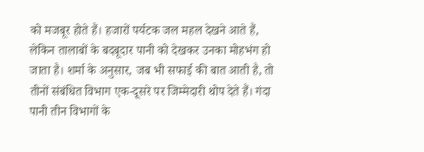को मजबूर होते हैं। हजारों पर्यटक जल महल देखने आते हैं, लेकिन तालाबों के बदबूदार पानी को देखकर उनका मोहभंग हो जाता है। शर्मा के अनुसार, जब भी सफाई की बात आती है, तो तीनों संबंधित विभाग एक-दूसरे पर जिम्मेदारी थोप देते हैं। गंदा पानी तीन विभागों के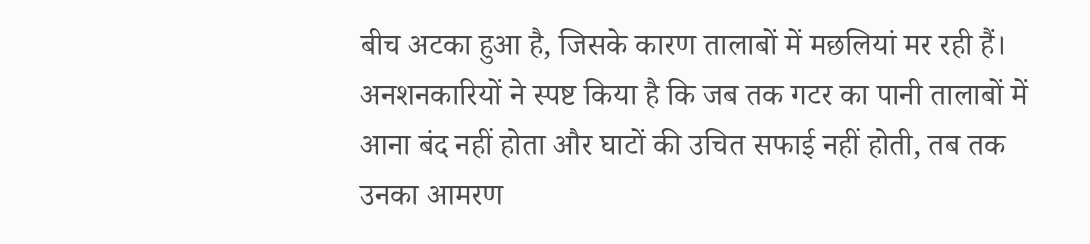बीच अटका हुआ है, जिसके कारण तालाबों में मछलियां मर रही हैं। अनशनकारियों ने स्पष्ट किया है कि जब तक गटर का पानी तालाबों में आना बंद नहीं होता और घाटों की उचित सफाई नहीं होती, तब तक उनका आमरण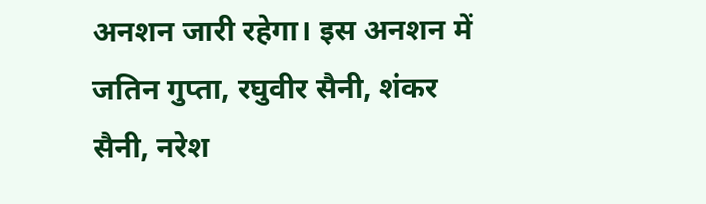अनशन जारी रहेगा। इस अनशन में जतिन गुप्ता, रघुवीर सैनी, शंकर सैनी, नरेश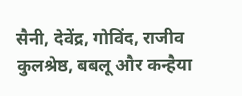सैनी, देवेंद्र, गोविंद, राजीव कुलश्रेष्ठ, बबलू और कन्हैया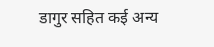डागुर सहित कई अन्य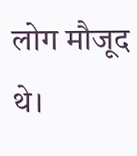लोग मौजूद थे।